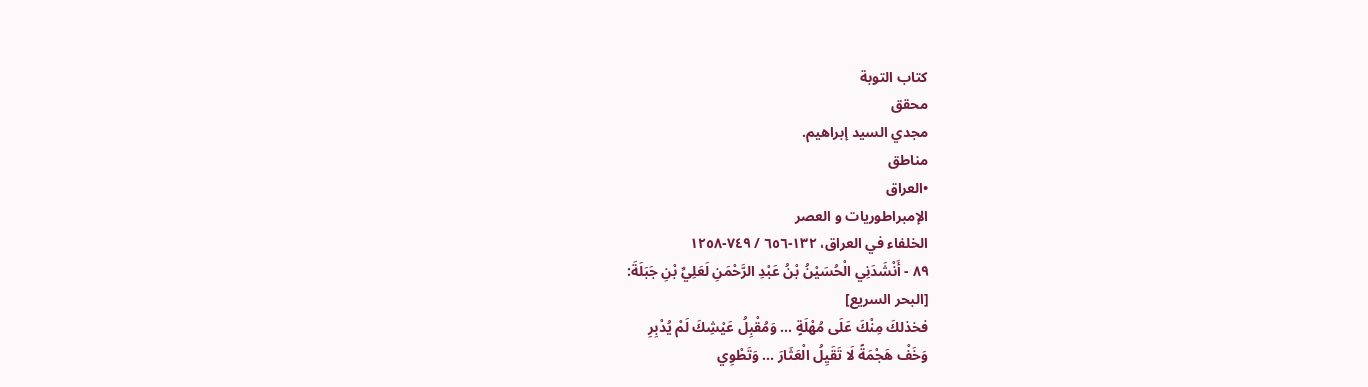كتاب التوبة
محقق
مجدي السيد إبراهيم.
مناطق
•العراق
الإمبراطوريات و العصر
الخلفاء في العراق، ١٣٢-٦٥٦ / ٧٤٩-١٢٥٨
٨٩ - أَنْشَدَنِي الْحُسَيْنُ بْنُ عَبْدِ الرَّحْمَنِ لَعَلِيِّ بْنِ جَبَلَةَ:
[البحر السريع]
فخذلكَ مِنْكَ عَلَى مُهْلَةٍ ... وَمُقْبِلُ عَيْشِكَ لَمْ يُدْبِرِ
وَخَفْ هَجْمَةً لَا تَقَيِلُ الْعَثَارَ ... وَتَطْوِي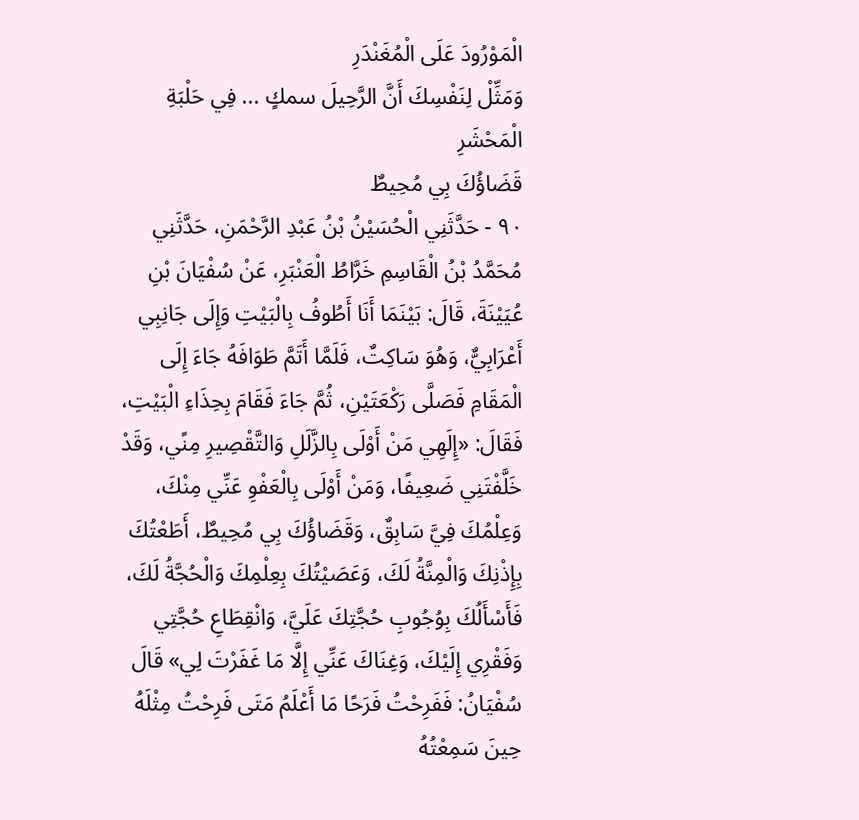الْمَوْرُودَ عَلَى الْمُغَنْدَرِ
وَمَثِّلْ لِنَفْسِكَ أَنَّ الرَّحِيلَ سمكٍ ... فِي حَلْبَةِ الْمَحْشَرِ
قَضَاؤُكَ بِي مُحِيطٌ
٩٠ - حَدَّثَنِي الْحُسَيْنُ بْنُ عَبْدِ الرَّحْمَنِ، حَدَّثَنِي مُحَمَّدُ بْنُ الْقَاسِمِ خَرَّاطُ الْعَنْبَرِ، عَنْ سُفْيَانَ بْنِ عُيَيْنَةَ، قَالَ: بَيْنَمَا أَنَا أَطُوفُ بِالْبَيْتِ وَإِلَى جَانِبِي أَعْرَابِيٌّ، وَهُوَ سَاكِتٌ، فَلَمَّا أَتَمَّ طَوَافَهُ جَاءَ إِلَى الْمَقَامِ فَصَلَّى رَكْعَتَيْنِ، ثُمَّ جَاءَ فَقَامَ بِحِذَاءِ الْبَيْتِ، فَقَالَ: «إِلَهِي مَنْ أَوْلَى بِالزَّلَلِ وَالتَّقْصِيرِ مِنًي، وَقَدْ خَلَّفْتَنِي ضَعِيفًا، وَمَنْ أَوْلَى بِالْعَفْوِ عَنِّي مِنْكَ، وَعِلْمُكَ فِيَّ سَابِقٌ، وَقَضَاؤُكَ بِي مُحِيطٌ، أَطَعْتُكَ بِإِذْنِكَ وَالْمِنَّةُ لَكَ، وَعَصَيْتُكَ بِعِلْمِكَ وَالْحُجَّةُ لَكَ، فَأَسْأَلُكَ بِوُجُوبِ حُجَّتِكَ عَلَيَّ، وَانْقِطَاعِ حُجَّتِي وَفَقْرِي إِلَيْكَ، وَغِنَاكَ عَنِّي إِلَّا مَا غَفَرْتَ لِي» قَالَ سُفْيَانُ: فَفَرِحْتُ فَرَحًا مَا أَعْلَمُ مَتَى فَرِحْتُ مِثْلَهُ حِينَ سَمِعْتُهُ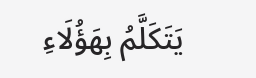يَتَكَلَّمُ بِهَؤُلَاءِ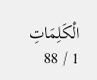الْكَلِمَاتِ
1 / 88